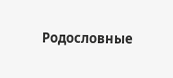Родословные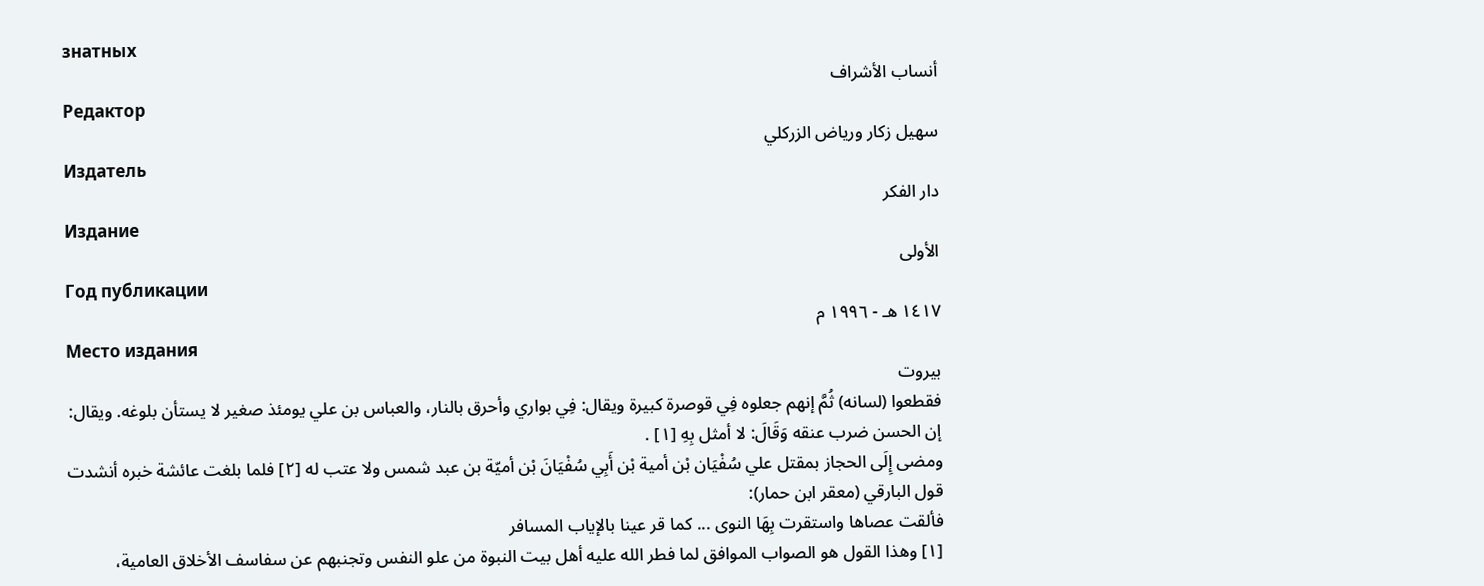знатных
أنساب الأشراف
Редактор
سهيل زكار ورياض الزركلي
Издатель
دار الفكر
Издание
الأولى
Год публикации
١٤١٧ هـ - ١٩٩٦ م
Место издания
بيروت
فقطعوا (لسانه) ثُمَّ إنهم جعلوه فِي قوصرة كبيرة ويقال: فِي بواري وأحرق بالنار، والعباس بن علي يومئذ صغير لا يستأن بلوغه. ويقال: إن الحسن ضرب عنقه وَقَالَ: لا أمثل بِهِ [١] .
ومضى إِلَى الحجاز بمقتل علي سُفْيَان بْن أمية بْن أَبِي سُفْيَانَ بْن أميّة بن عبد شمس ولا عتب له [٢] فلما بلغت عائشة خبره أنشدت قول البارقي (معقر ابن حمار):
فألقت عصاها واستقرت بِهَا النوى ... كما قر عينا بالإياب المسافر
[١] وهذا القول هو الصواب الموافق لما فطر الله عليه أهل بيت النبوة من علو النفس وتجنبهم عن سفاسف الأخلاق العامية،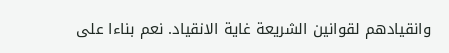وانقيادهم لقوانين الشريعة غاية الانقياد. نعم بناءا على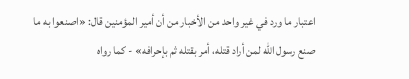اعتبار ما ورد في غير واحد من الأخبار من أن أمير المؤمنين قال: «اصنعوا به ما صنع رسول الله لمن أراد قتله، أمر بقتله ثم بإحرافه» - كما رواه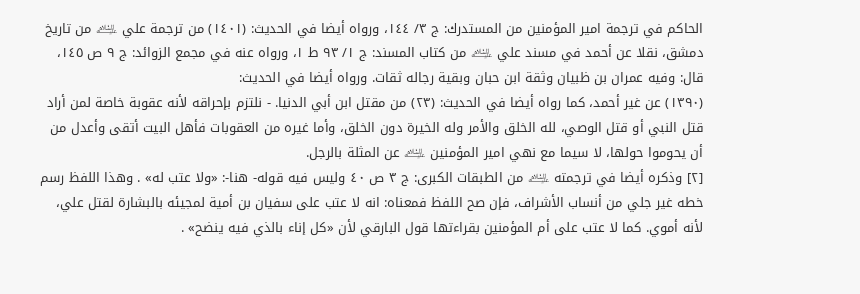الحاكم في ترجمة امير المؤمنين من المستدرك: ج ٣/ ١٤٤، ورواه أيضا في الحديث: (١٤٠١) من ترجمة علي ﵇ من تاريخ دمشق، نقلا عن أحمد في مسند علي ﵇ من كتاب المسند: ج ١/ ٩٣ ط ١، ورواه عنه في مجمع الزوائد: ج ٩ ص ١٤٥، قال: وفيه عمران بن ظبيان وثقة ابن حبان وبقية رجاله ثقات. ورواه أيضا في الحديث:
(١٣٩٠) عن غير أحمد، كما رواه أيضا في الحديث: (٢٣) من مقتل ابن أبي الدنيا. - نلتزم بإحراقه لأنه عقوبة خاصة لمن أراد قتل النبي أو قتل الوصي، لله الخلق والأمر وله الخيرة دون الخلق، وأما غيره من العقوبات فأهل البيت أتقى وأعدل من أن يحوموا حولها، لا سيما مع نهي امير المؤمنين ﵇ عن المثلة بالرجل.
[٢] وذكره أيضا في ترجمته ﵇ من الطبقات الكبرى: ج ٣ ص ٤٠ وليس فيه قوله- هنا-: «ولا عتب له» . وهذا اللفظ رسم خطه غير جلي من أنساب الأشراف، فإن صح اللفظ فمعناه: انه لا عتب على سفيان بن أمية لمجيئه بالبشارة لقتل علي، لأنه أموي. كما لا عتب على أم المؤمنين بقراءتها قول البارقي لأن «كل إناء بالذي فيه ينضح» .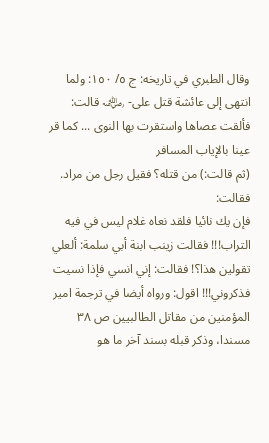وقال الطبري في تاريخه: ج ٥/ ١٥٠: ولما انتهى إلى عائشة قتل على- ﵁ قالت:
فألقت عصاها واستقرت بها النوى ... كما قر عينا بالإياب المسافر
(ثم قالت:) من قتله؟ فقيل رجل من مراد. فقالت:
فإن يك نائيا فلقد نعاه غلام ليس في فيه التراب!!! فقالت زينب ابنة أبي سلمة: ألعلي تقولين هذا؟! فقالت: إني انسي فإذا نسيت فذكروني!!! اقول: ورواه أيضا في ترجمة امير المؤمنين من مقاتل الطالبيين ص ٣٨ مسندا، وذكر قبله بسند آخر ما هو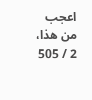اعجب من هذا،
2 / 505